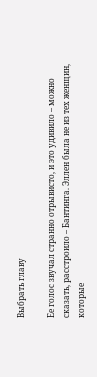Выбрать главу

Ее голос звучал странно отрывисто, и это удивило – можно сказать, расстроило – Бантинга. Эллен была не из тех женщин, которые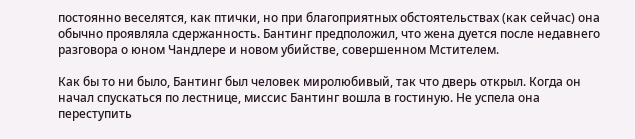постоянно веселятся, как птички, но при благоприятных обстоятельствах (как сейчас) она обычно проявляла сдержанность. Бантинг предположил, что жена дуется после недавнего разговора о юном Чандлере и новом убийстве, совершенном Мстителем.

Как бы то ни было, Бантинг был человек миролюбивый, так что дверь открыл. Когда он начал спускаться по лестнице, миссис Бантинг вошла в гостиную. Не успела она переступить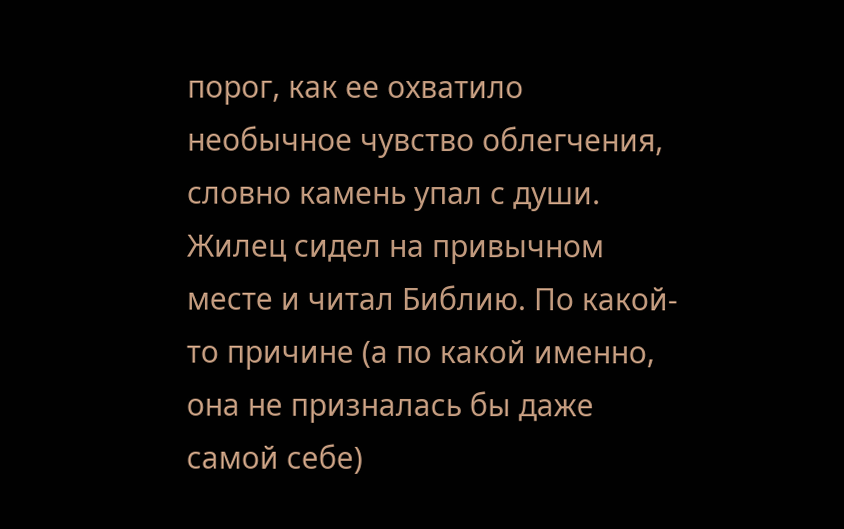порог, как ее охватило необычное чувство облегчения, словно камень упал с души. Жилец сидел на привычном месте и читал Библию. По какой-то причине (а по какой именно, она не призналась бы даже самой себе)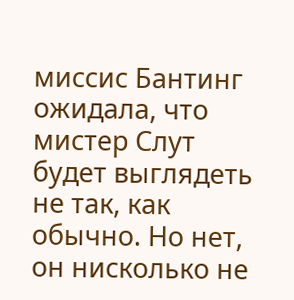миссис Бантинг ожидала, что мистер Слут будет выглядеть не так, как обычно. Но нет, он нисколько не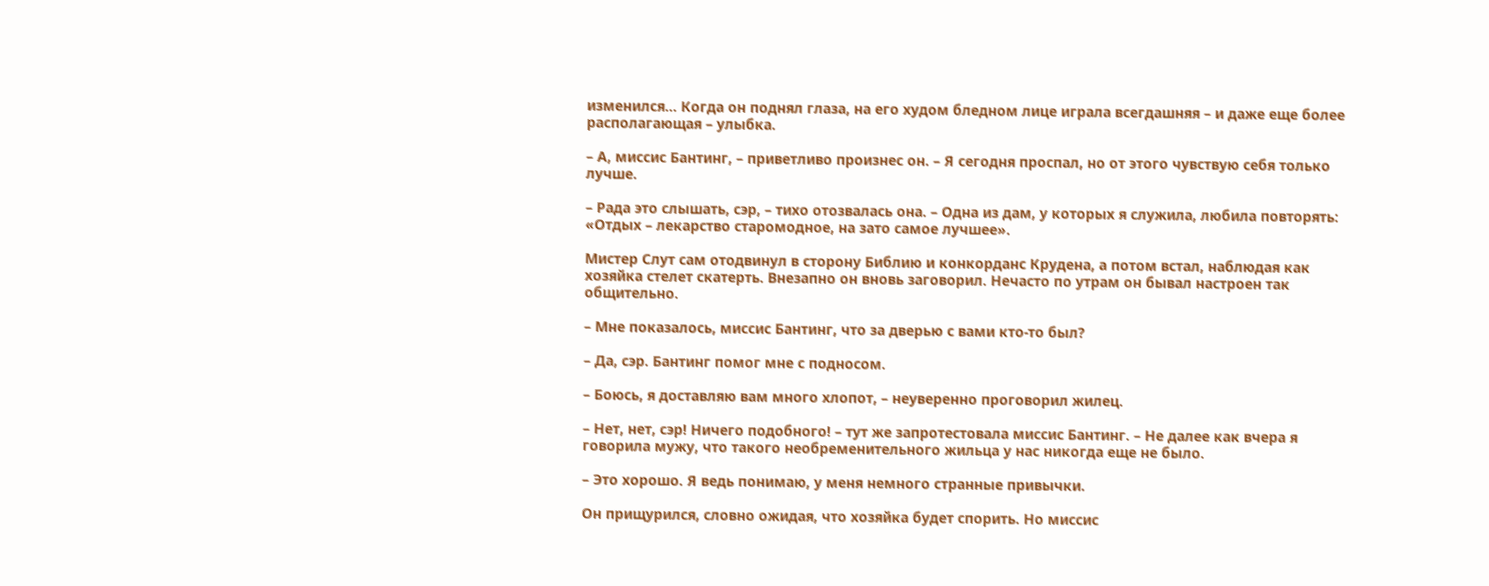изменился… Когда он поднял глаза, на его худом бледном лице играла всегдашняя – и даже еще более располагающая – улыбка.

– А, миссис Бантинг, – приветливо произнес он. – Я сегодня проспал, но от этого чувствую себя только лучше.

– Рада это слышать, сэр, – тихо отозвалась она. – Одна из дам, у которых я служила, любила повторять: «Отдых – лекарство старомодное, на зато самое лучшее».

Мистер Слут сам отодвинул в сторону Библию и конкорданс Крудена, а потом встал, наблюдая как хозяйка стелет скатерть. Внезапно он вновь заговорил. Нечасто по утрам он бывал настроен так общительно.

– Мне показалось, миссис Бантинг, что за дверью с вами кто-то был?

– Да, сэр. Бантинг помог мне с подносом.

– Боюсь, я доставляю вам много хлопот, – неуверенно проговорил жилец.

– Нет, нет, сэр! Ничего подобного! – тут же запротестовала миссис Бантинг. – Не далее как вчера я говорила мужу, что такого необременительного жильца у нас никогда еще не было.

– Это хорошо. Я ведь понимаю, у меня немного странные привычки.

Он прищурился, словно ожидая, что хозяйка будет спорить. Но миссис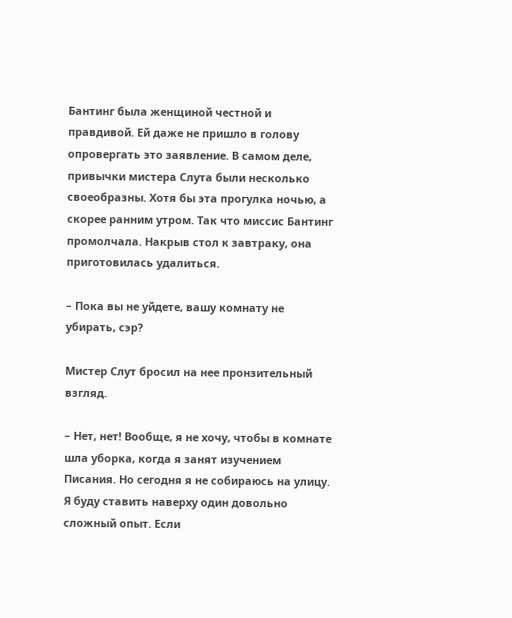Бантинг была женщиной честной и правдивой. Ей даже не пришло в голову опровергать это заявление. В самом деле, привычки мистера Слута были несколько своеобразны. Хотя бы эта прогулка ночью, а скорее ранним утром. Так что миссис Бантинг промолчала. Накрыв стол к завтраку, она приготовилась удалиться.

– Пока вы не уйдете, вашу комнату не убирать, сэр?

Мистер Слут бросил на нее пронзительный взгляд.

– Нет, нет! Вообще, я не хочу, чтобы в комнате шла уборка, когда я занят изучением Писания. Но сегодня я не собираюсь на улицу. Я буду ставить наверху один довольно сложный опыт. Если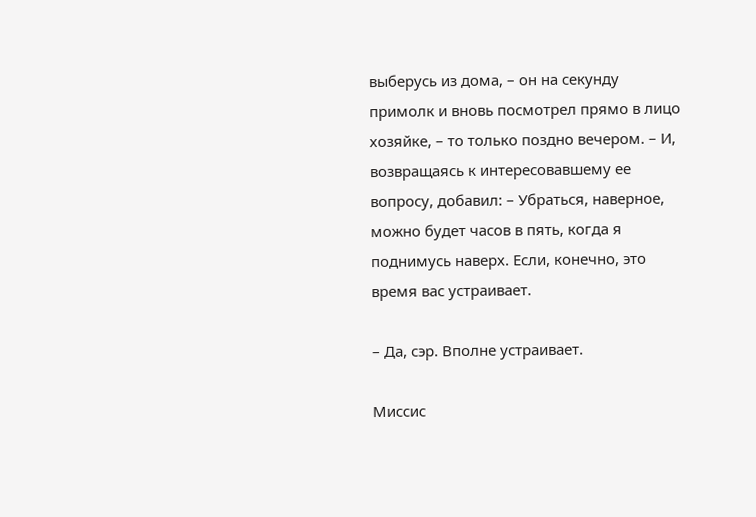выберусь из дома, – он на секунду примолк и вновь посмотрел прямо в лицо хозяйке, – то только поздно вечером. – И, возвращаясь к интересовавшему ее вопросу, добавил: – Убраться, наверное, можно будет часов в пять, когда я поднимусь наверх. Если, конечно, это время вас устраивает.

– Да, сэр. Вполне устраивает.

Миссис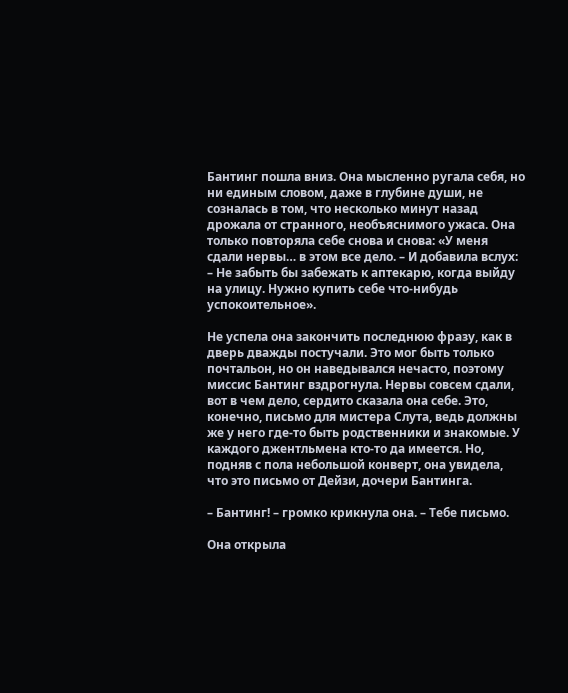Бантинг пошла вниз. Она мысленно ругала себя, но ни единым словом, даже в глубине души, не созналась в том, что несколько минут назад дрожала от странного, необъяснимого ужаса. Она только повторяла себе снова и снова: «У меня сдали нервы… в этом все дело. – И добавила вслух: – Не забыть бы забежать к аптекарю, когда выйду на улицу. Нужно купить себе что-нибудь успокоительное».

Не успела она закончить последнюю фразу, как в дверь дважды постучали. Это мог быть только почтальон, но он наведывался нечасто, поэтому миссис Бантинг вздрогнула. Нервы совсем сдали, вот в чем дело, сердито сказала она себе. Это, конечно, письмо для мистера Слута, ведь должны же у него где-то быть родственники и знакомые. У каждого джентльмена кто-то да имеется. Но, подняв с пола небольшой конверт, она увидела, что это письмо от Дейзи, дочери Бантинга.

– Бантинг! – громко крикнула она. – Тебе письмо.

Она открыла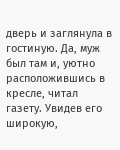дверь и заглянула в гостиную. Да, муж был там и, уютно расположившись в кресле, читал газету. Увидев его широкую,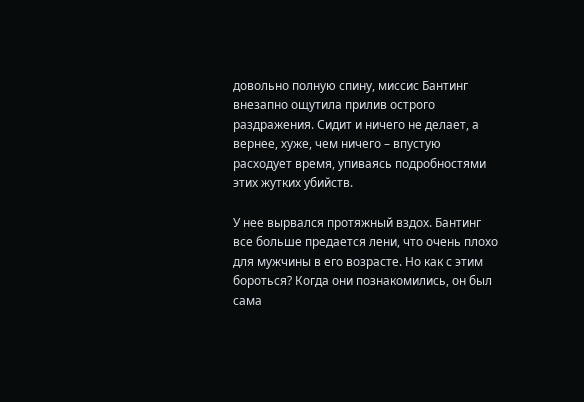довольно полную спину, миссис Бантинг внезапно ощутила прилив острого раздражения. Сидит и ничего не делает, а вернее, хуже, чем ничего – впустую расходует время, упиваясь подробностями этих жутких убийств.

У нее вырвался протяжный вздох. Бантинг все больше предается лени, что очень плохо для мужчины в его возрасте. Но как с этим бороться? Когда они познакомились, он был сама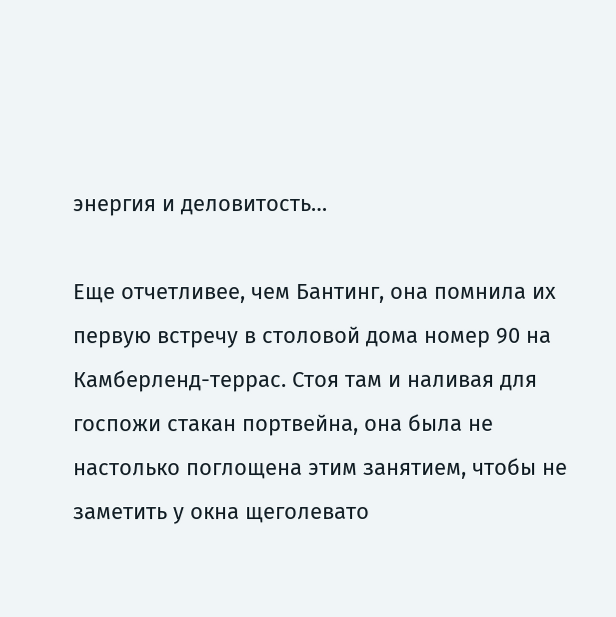энергия и деловитость…

Еще отчетливее, чем Бантинг, она помнила их первую встречу в столовой дома номер 90 на Камберленд-террас. Стоя там и наливая для госпожи стакан портвейна, она была не настолько поглощена этим занятием, чтобы не заметить у окна щеголевато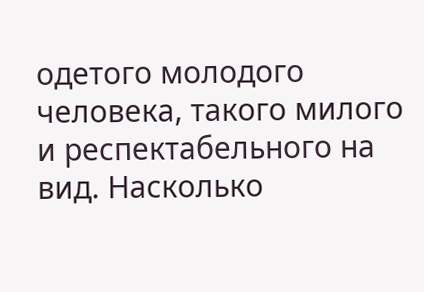одетого молодого человека, такого милого и респектабельного на вид. Насколько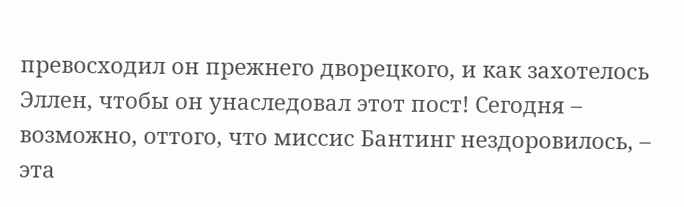превосходил он прежнего дворецкого, и как захотелось Эллен, чтобы он унаследовал этот пост! Сегодня – возможно, оттого, что миссис Бантинг нездоровилось, – эта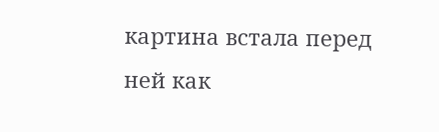картина встала перед ней как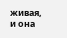живая, и она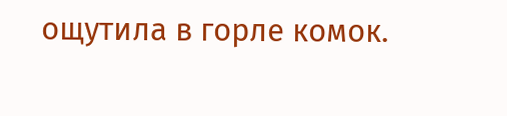ощутила в горле комок.